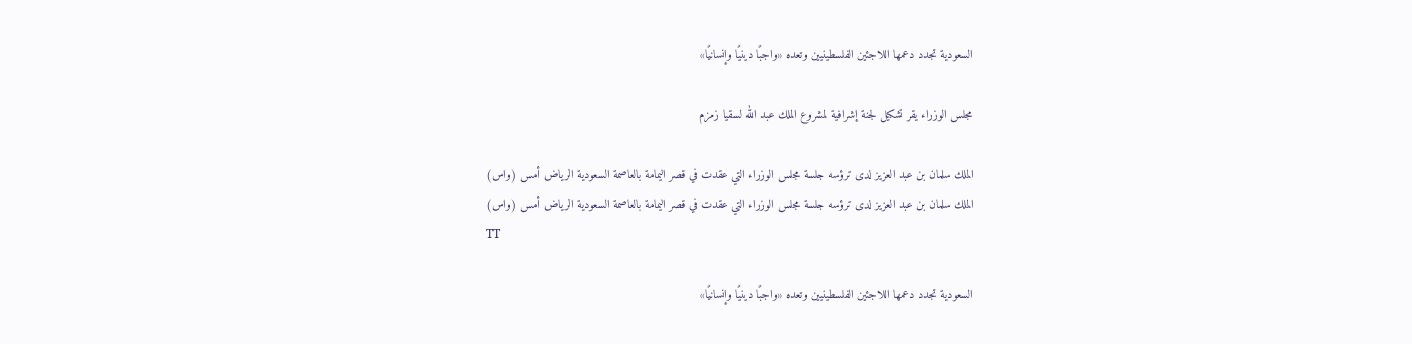السعودية تجدد دعمها اللاجئين الفلسطينيين وتعده «واجبًا دينيًا وإنسانيًا»

مجلس الوزراء يقر تشكيل لجنة إشرافية لمشروع الملك عبد الله لسقيا زمزم

الملك سلمان بن عبد العزيز لدى ترؤسه جلسة مجلس الوزراء التي عقدت في قصر اليمامة بالعاصمة السعودية الرياض أمس (واس)
الملك سلمان بن عبد العزيز لدى ترؤسه جلسة مجلس الوزراء التي عقدت في قصر اليمامة بالعاصمة السعودية الرياض أمس (واس)
TT

السعودية تجدد دعمها اللاجئين الفلسطينيين وتعده «واجبًا دينيًا وإنسانيًا»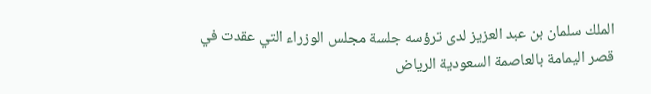الملك سلمان بن عبد العزيز لدى ترؤسه جلسة مجلس الوزراء التي عقدت في قصر اليمامة بالعاصمة السعودية الرياض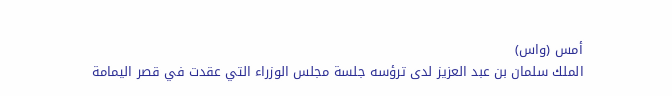أمس (واس)
الملك سلمان بن عبد العزيز لدى ترؤسه جلسة مجلس الوزراء التي عقدت في قصر اليمامة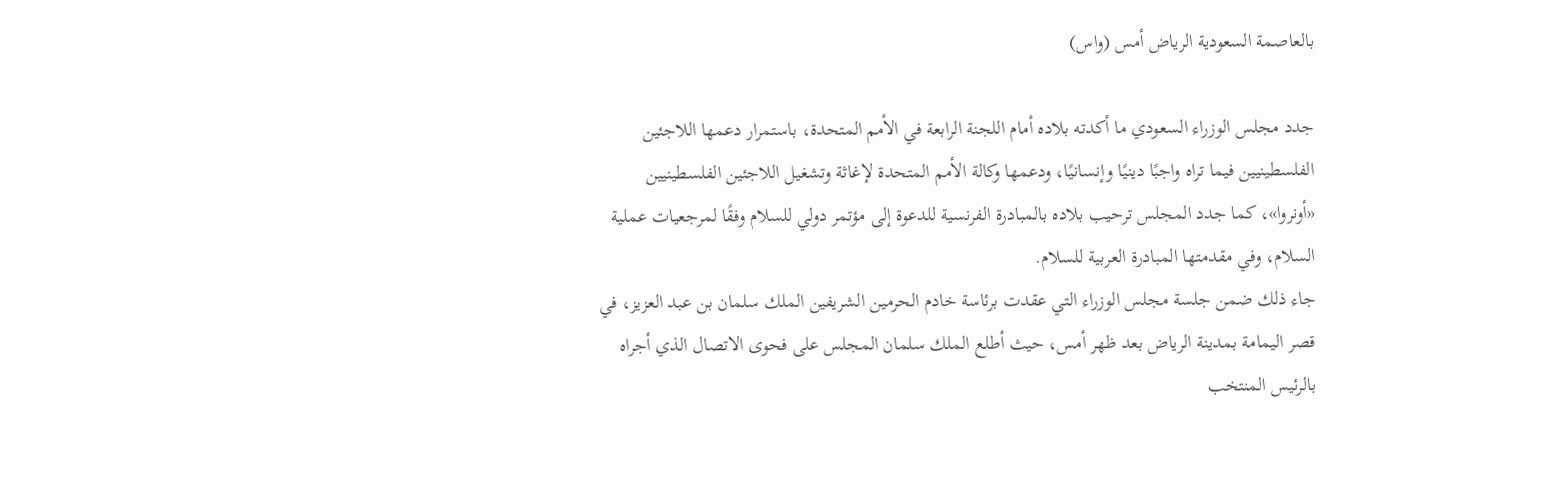بالعاصمة السعودية الرياض أمس (واس)

جدد مجلس الوزراء السعودي ما أكدته بلاده أمام اللجنة الرابعة في الأمم المتحدة، باستمرار دعمها اللاجئين الفلسطينيين فيما تراه واجبًا دينيًا وإنسانيًا، ودعمها وكالة الأمم المتحدة لإغاثة وتشغيل اللاجئين الفلسطينيين «أونروا»، كما جدد المجلس ترحيب بلاده بالمبادرة الفرنسية للدعوة إلى مؤتمر دولي للسلام وفقًا لمرجعيات عملية السلام، وفي مقدمتها المبادرة العربية للسلام.
جاء ذلك ضمن جلسة مجلس الوزراء التي عقدت برئاسة خادم الحرمين الشريفين الملك سلمان بن عبد العزيز، في قصر اليمامة بمدينة الرياض بعد ظهر أمس، حيث أطلع الملك سلمان المجلس على فحوى الاتصال الذي أجراه بالرئيس المنتخب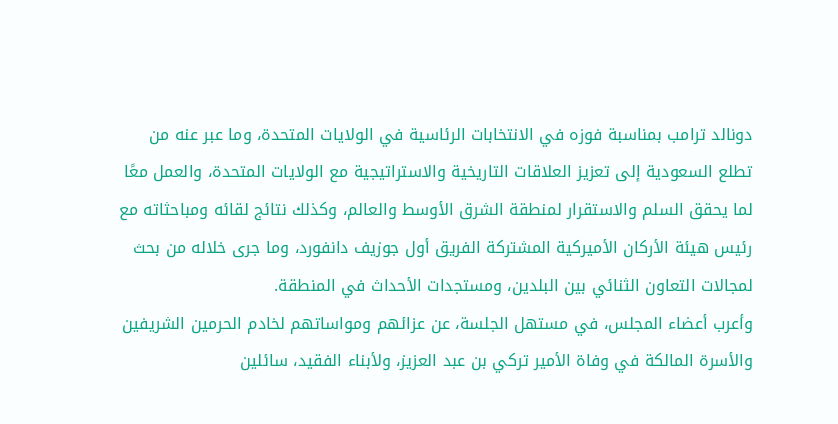دونالد ترامب بمناسبة فوزه في الانتخابات الرئاسية في الولايات المتحدة، وما عبر عنه من تطلع السعودية إلى تعزيز العلاقات التاريخية والاستراتيجية مع الولايات المتحدة، والعمل معًا لما يحقق السلم والاستقرار لمنطقة الشرق الأوسط والعالم، وكذلك نتائج لقائه ومباحثاته مع رئيس هيئة الأركان الأميركية المشتركة الفريق أول جوزيف دانفورد، وما جرى خلاله من بحث لمجالات التعاون الثنائي بين البلدين، ومستجدات الأحداث في المنطقة.
وأعرب أعضاء المجلس، في مستهل الجلسة، عن عزائهم ومواساتهم لخادم الحرمين الشريفين والأسرة المالكة في وفاة الأمير تركي بن عبد العزيز، ولأبناء الفقيد، سائلين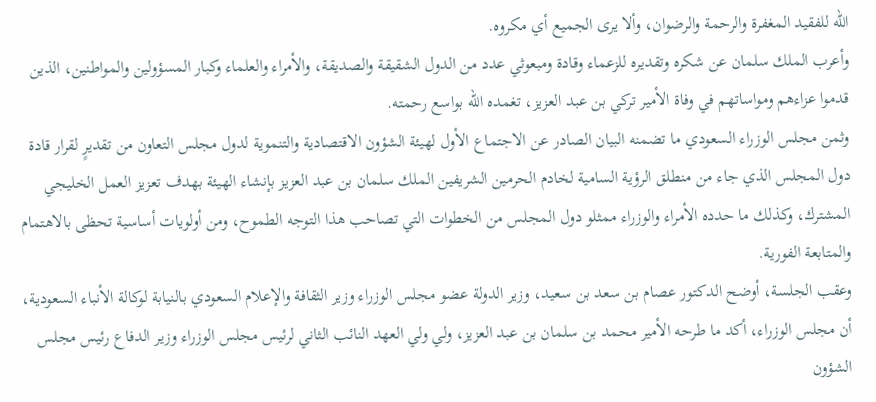الله للفقيد المغفرة والرحمة والرضوان، وألا يرى الجميع أي مكروه.
وأعرب الملك سلمان عن شكره وتقديره للزعماء وقادة ومبعوثي عدد من الدول الشقيقة والصديقة، والأمراء والعلماء وكبار المسؤولين والمواطنين، الذين قدموا عزاءهم ومواساتهم في وفاة الأمير تركي بن عبد العزيز، تغمده الله بواسع رحمته.
وثمن مجلس الوزراء السعودي ما تضمنه البيان الصادر عن الاجتماع الأول لهيئة الشؤون الاقتصادية والتنموية لدول مجلس التعاون من تقديرٍ لقرار قادة دول المجلس الذي جاء من منطلق الرؤية السامية لخادم الحرمين الشريفين الملك سلمان بن عبد العزيز بإنشاء الهيئة بهدف تعزيز العمل الخليجي المشترك، وكذلك ما حدده الأمراء والوزراء ممثلو دول المجلس من الخطوات التي تصاحب هذا التوجه الطموح، ومن أولويات أساسية تحظى بالاهتمام والمتابعة الفورية.
وعقب الجلسة، أوضح الدكتور عصام بن سعد بن سعيد، وزير الدولة عضو مجلس الوزراء وزير الثقافة والإعلام السعودي بالنيابة لوكالة الأنباء السعودية، أن مجلس الوزراء، أكد ما طرحه الأمير محمد بن سلمان بن عبد العزيز، ولي ولي العهد النائب الثاني لرئيس مجلس الوزراء وزير الدفاع رئيس مجلس الشؤون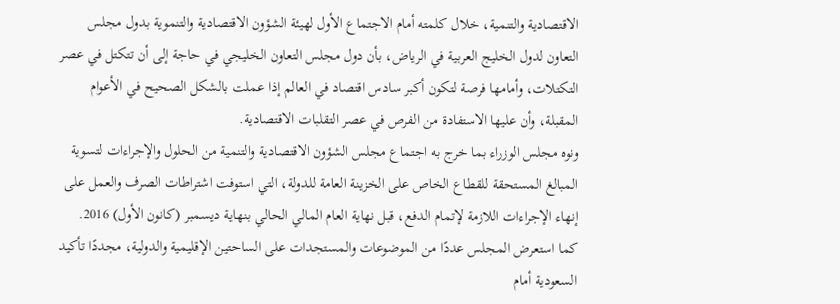الاقتصادية والتنمية، خلال كلمته أمام الاجتماع الأول لهيئة الشؤون الاقتصادية والتنموية بدول مجلس التعاون لدول الخليج العربية في الرياض، بأن دول مجلس التعاون الخليجي في حاجة إلى أن تتكتل في عصر التكتلات، وأمامها فرصة لتكون أكبر سادس اقتصاد في العالم إذا عملت بالشكل الصحيح في الأعوام المقبلة، وأن عليها الاستفادة من الفرص في عصر التقلبات الاقتصادية.
ونوه مجلس الوزراء بما خرج به اجتماع مجلس الشؤون الاقتصادية والتنمية من الحلول والإجراءات لتسوية المبالغ المستحقة للقطاع الخاص على الخزينة العامة للدولة، التي استوفت اشتراطات الصرف والعمل على إنهاء الإجراءات اللازمة لإتمام الدفع، قبل نهاية العام المالي الحالي بنهاية ديسمبر (كانون الأول) 2016.
كما استعرض المجلس عددًا من الموضوعات والمستجدات على الساحتين الإقليمية والدولية، مجددًا تأكيد السعودية أمام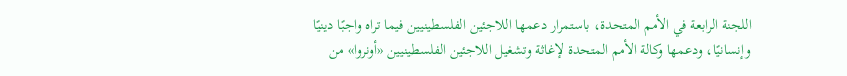اللجنة الرابعة في الأمم المتحدة، باستمرار دعمها اللاجئين الفلسطينيين فيما تراه واجبًا دينيًا وإنسانيًا، ودعمها وكالة الأمم المتحدة لإغاثة وتشغيل اللاجئين الفلسطينيين «أونروا» من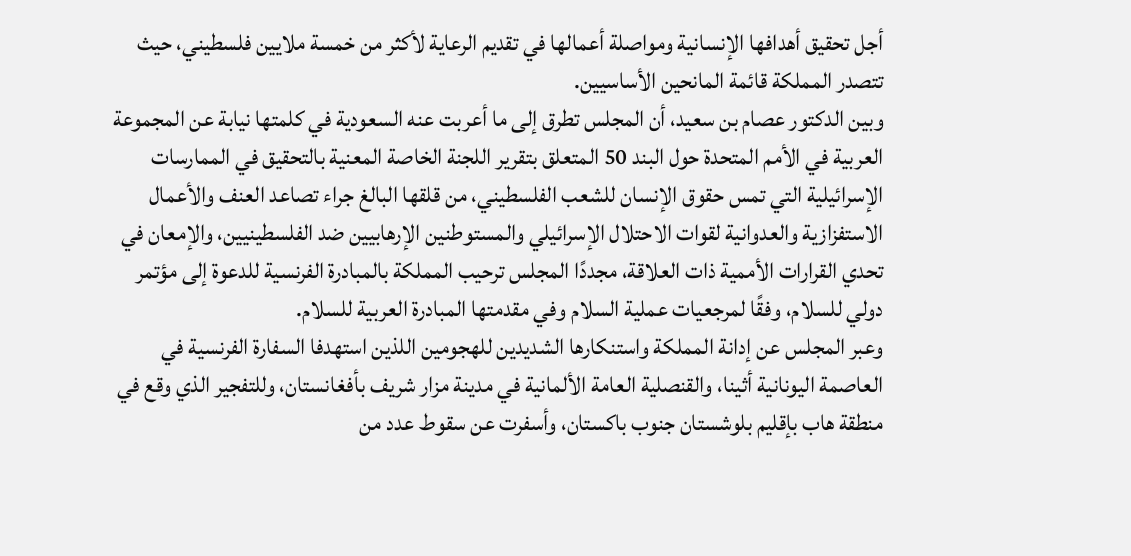أجل تحقيق أهدافها الإنسانية ومواصلة أعمالها في تقديم الرعاية لأكثر من خمسة ملايين فلسطيني، حيث تتصدر المملكة قائمة المانحين الأساسيين.
وبين الدكتور عصام بن سعيد، أن المجلس تطرق إلى ما أعربت عنه السعودية في كلمتها نيابة عن المجموعة العربية في الأمم المتحدة حول البند 50 المتعلق بتقرير اللجنة الخاصة المعنية بالتحقيق في الممارسات الإسرائيلية التي تمس حقوق الإنسان للشعب الفلسطيني، من قلقها البالغ جراء تصاعد العنف والأعمال الاستفزازية والعدوانية لقوات الاحتلال الإسرائيلي والمستوطنين الإرهابيين ضد الفلسطينيين، والإمعان في تحدي القرارات الأممية ذات العلاقة، مجددًا المجلس ترحيب المملكة بالمبادرة الفرنسية للدعوة إلى مؤتمر دولي للسلام، وفقًا لمرجعيات عملية السلام وفي مقدمتها المبادرة العربية للسلام.
وعبر المجلس عن إدانة المملكة واستنكارها الشديدين للهجومين اللذين استهدفا السفارة الفرنسية في العاصمة اليونانية أثينا، والقنصلية العامة الألمانية في مدينة مزار شريف بأفغانستان، وللتفجير الذي وقع في منطقة هاب بإقليم بلوشستان جنوب باكستان، وأسفرت عن سقوط عدد من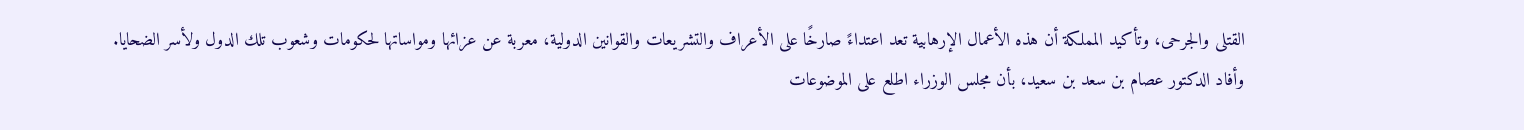القتلى والجرحى، وتأكيد المملكة أن هذه الأعمال الإرهابية تعد اعتداءً صارخًا على الأعراف والتشريعات والقوانين الدولية، معربة عن عزائها ومواساتها لحكومات وشعوب تلك الدول ولأسر الضحايا.
وأفاد الدكتور عصام بن سعد بن سعيد، بأن مجلس الوزراء اطلع على الموضوعات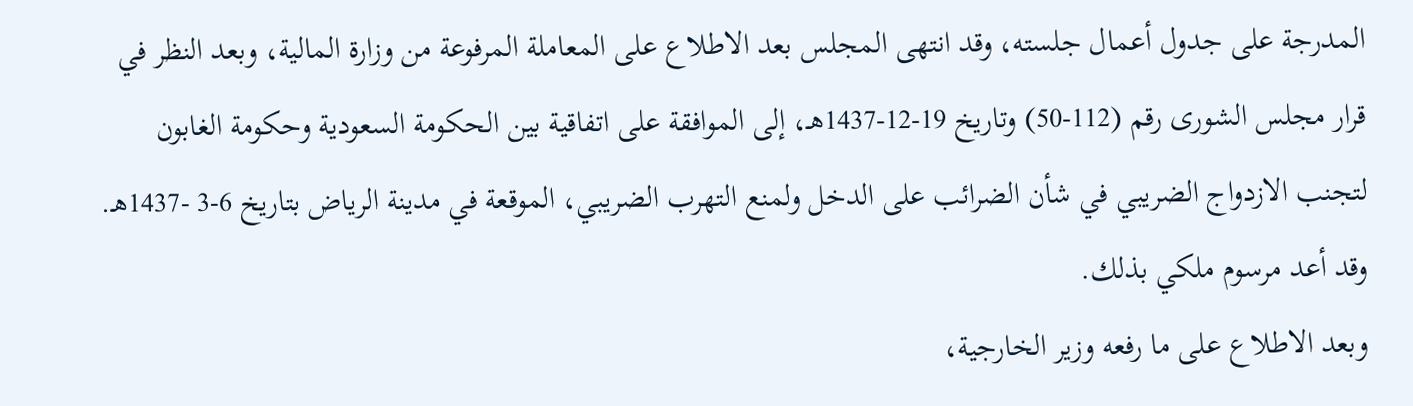المدرجة على جدول أعمال جلسته، وقد انتهى المجلس بعد الاطلاع على المعاملة المرفوعة من وزارة المالية، وبعد النظر في قرار مجلس الشورى رقم (112-50) وتاريخ 19-12-1437هـ، إلى الموافقة على اتفاقية بين الحكومة السعودية وحكومة الغابون لتجنب الازدواج الضريبي في شأن الضرائب على الدخل ولمنع التهرب الضريبي، الموقعة في مدينة الرياض بتاريخ 6-3 -1437هـ. وقد أعد مرسوم ملكي بذلك.
وبعد الاطلاع على ما رفعه وزير الخارجية،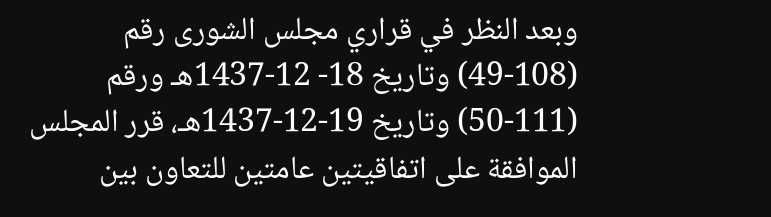وبعد النظر في قراري مجلس الشورى رقم (108-49) وتاريخ 18- 12-1437هـ ورقم (111-50) وتاريخ 19-12-1437هـ، قرر المجلس الموافقة على اتفاقيتين عامتين للتعاون بين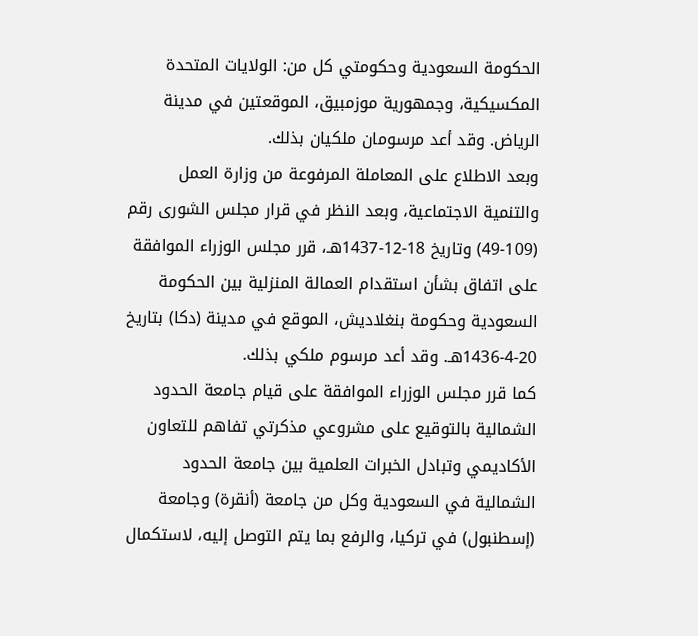الحكومة السعودية وحكومتي كل من: الولايات المتحدة المكسيكية، وجمهورية موزمبيق، الموقعتين في مدينة الرياض. وقد أعد مرسومان ملكيان بذلك.
وبعد الاطلاع على المعاملة المرفوعة من وزارة العمل والتنمية الاجتماعية، وبعد النظر في قرار مجلس الشورى رقم (109-49) وتاريخ 18-12-1437هـ، قرر مجلس الوزراء الموافقة على اتفاق بشأن استقدام العمالة المنزلية بين الحكومة السعودية وحكومة بنغلاديش، الموقع في مدينة (دكا) بتاريخ 20-4-1436هـ. وقد أعد مرسوم ملكي بذلك.
كما قرر مجلس الوزراء الموافقة على قيام جامعة الحدود الشمالية بالتوقيع على مشروعي مذكرتي تفاهم للتعاون الأكاديمي وتبادل الخبرات العلمية بين جامعة الحدود الشمالية في السعودية وكل من جامعة (أنقرة) وجامعة (إسطنبول) في تركيا، والرفع بما يتم التوصل إليه، لاستكمال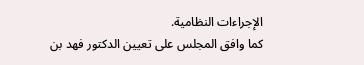الإجراءات النظامية.
كما وافق المجلس على تعيين الدكتور فهد بن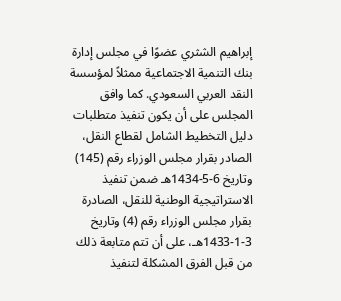إبراهيم الشثري عضوًا في مجلس إدارة بنك التنمية الاجتماعية ممثلاً لمؤسسة النقد العربي السعودي. كما وافق المجلس على أن يكون تنفيذ متطلبات دليل التخطيط الشامل لقطاع النقل، الصادر بقرار مجلس الوزراء رقم (145) وتاريخ 6-5-1434هـ ضمن تنفيذ الاستراتيجية الوطنية للنقل، الصادرة بقرار مجلس الوزراء رقم (4) وتاريخ 3-1-1433هـ، على أن تتم متابعة ذلك من قبل الفرق المشكلة لتنفيذ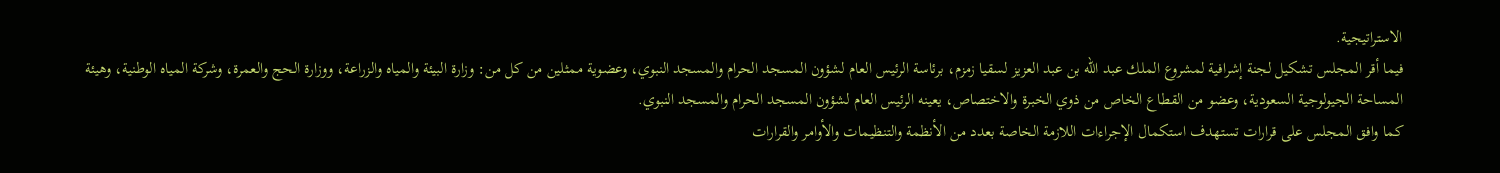الاستراتيجية.
فيما أقر المجلس تشكيل لجنة إشرافية لمشروع الملك عبد الله بن عبد العزيز لسقيا زمزم، برئاسة الرئيس العام لشؤون المسجد الحرام والمسجد النبوي، وعضوية ممثلين من كل من: وزارة البيئة والمياه والزراعة، ووزارة الحج والعمرة، وشركة المياه الوطنية، وهيئة المساحة الجيولوجية السعودية، وعضو من القطاع الخاص من ذوي الخبرة والاختصاص، يعينه الرئيس العام لشؤون المسجد الحرام والمسجد النبوي.
كما وافق المجلس على قرارات تستهدف استكمال الإجراءات اللازمة الخاصة بعدد من الأنظمة والتنظيمات والأوامر والقرارات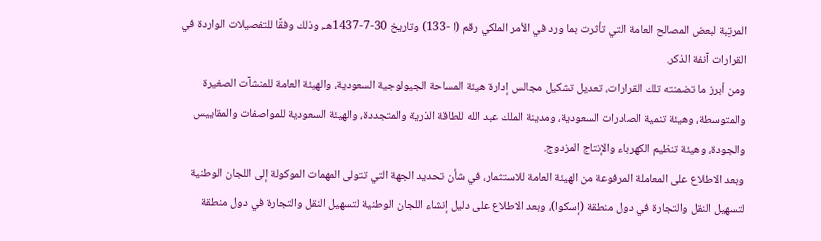المرتِبة لبعض المصالح العامة التي تأثرت بما ورد في الأمر الملكي رقم (ا -133) وتاريخ 30-7-1437هـ، وذلك وفقًا للتفصيلات الواردة في القرارات آنفة الذكر.
ومن أبرز ما تضمنته تلك القرارات، تعديل تشكيل مجالس إدارة هيئة المساحة الجيولوجية السعودية، والهيئة العامة للمنشآت الصغيرة والمتوسطة، وهيئة تنمية الصادرات السعودية، ومدينة الملك عبد الله للطاقة الذرية والمتجددة، والهيئة السعودية للمواصفات والمقاييس والجودة، وهيئة تنظيم الكهرباء والإنتاج المزدوج.
وبعد الاطلاع على المعاملة المرفوعة من الهيئة العامة للاستثمار، في شأن تحديد الجهة التي تتولى المهمات الموكولة إلى اللجان الوطنية لتسهيل النقل والتجارة في دول منطقة (إسكوا)، وبعد الاطلاع على دليل إنشاء اللجان الوطنية لتسهيل النقل والتجارة في دول منطقة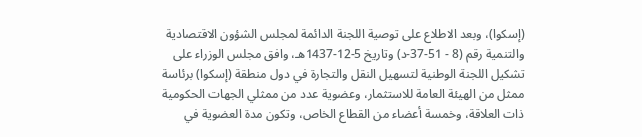(إسكوا)، وبعد الاطلاع على توصية اللجنة الدائمة لمجلس الشؤون الاقتصادية والتنمية رقم (8 - 51-37-د) وتاريخ 5-12-1437هـ، وافق مجلس الوزراء على تشكيل اللجنة الوطنية لتسهيل النقل والتجارة في دول منطقة (إسكوا) برئاسة ممثل من الهيئة العامة للاستثمار، وعضوية عدد من ممثلي الجهات الحكومية ذات العلاقة، وخمسة أعضاء من القطاع الخاص، وتكون مدة العضوية في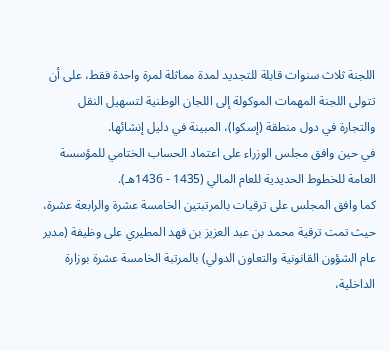اللجنة ثلاث سنوات قابلة للتجديد لمدة مماثلة لمرة واحدة فقط، على أن تتولى اللجنة المهمات الموكولة إلى اللجان الوطنية لتسهيل النقل والتجارة في دول منطقة (إسكوا)، المبينة في دليل إنشائها.
في حين وافق مجلس الوزراء على اعتماد الحساب الختامي للمؤسسة العامة للخطوط الحديدية للعام المالي (1435 - 1436هـ).
كما وافق المجلس على ترقيات بالمرتبتين الخامسة عشرة والرابعة عشرة، حيث تمت ترقية محمد بن عبد العزيز بن فهد المطيري على وظيفة (مدير عام الشؤون القانونية والتعاون الدولي) بالمرتبة الخامسة عشرة بوزارة الداخلية،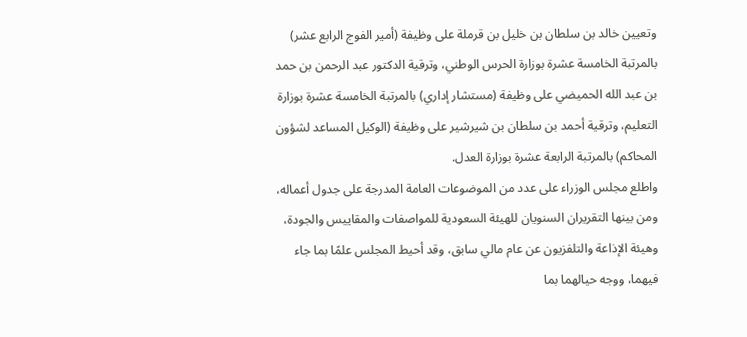وتعيين خالد بن سلطان بن خليل بن قرملة على وظيفة (أمير الفوج الرابع عشر) بالمرتبة الخامسة عشرة بوزارة الحرس الوطني، وترقية الدكتور عبد الرحمن بن حمد بن عبد الله الحميضي على وظيفة (مستشار إداري) بالمرتبة الخامسة عشرة بوزارة التعليم، وترقية أحمد بن سلطان بن شيرشير على وظيفة (الوكيل المساعد لشؤون المحاكم) بالمرتبة الرابعة عشرة بوزارة العدل.
واطلع مجلس الوزراء على عدد من الموضوعات العامة المدرجة على جدول أعماله، ومن بينها التقريران السنويان للهيئة السعودية للمواصفات والمقاييس والجودة، وهيئة الإذاعة والتلفزيون عن عام مالي سابق، وقد أحيط المجلس علمًا بما جاء فيهما، ووجه حيالهما بما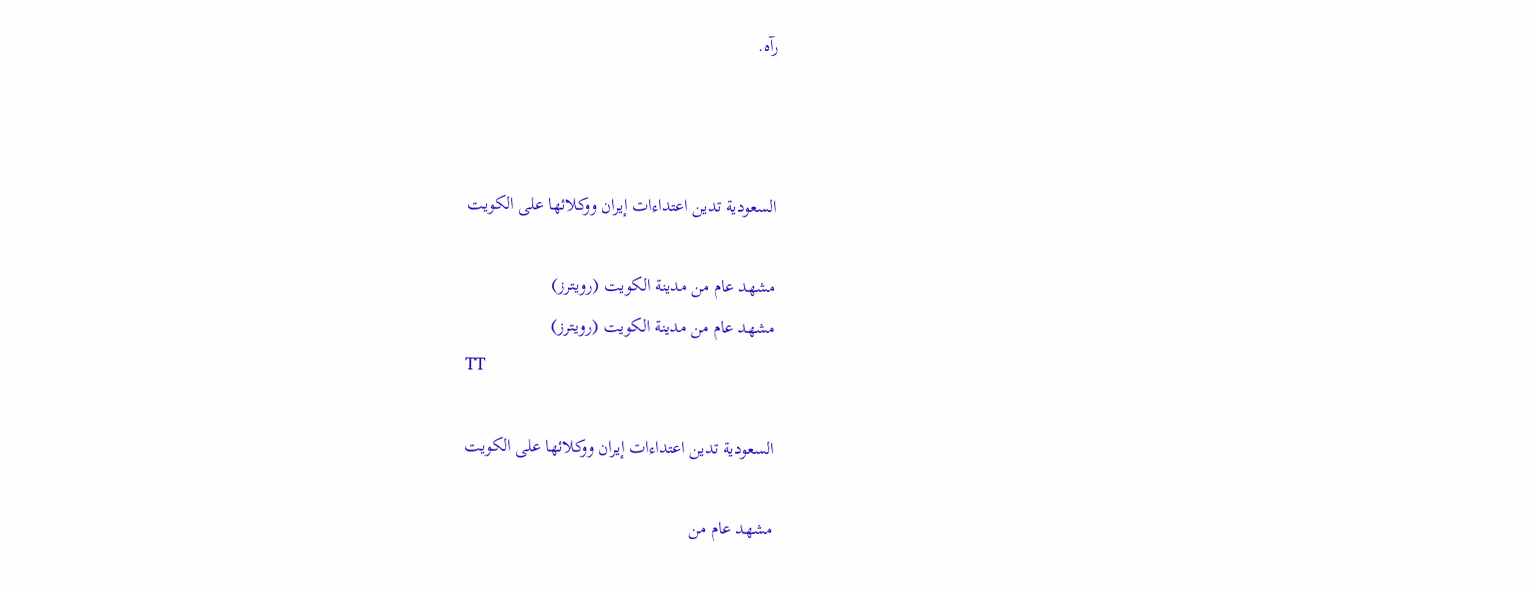رآه.



السعودية تدين اعتداءات إيران ووكلائها على الكويت

مشهد عام من مدينة الكويت (رويترز)
مشهد عام من مدينة الكويت (رويترز)
TT

السعودية تدين اعتداءات إيران ووكلائها على الكويت

مشهد عام من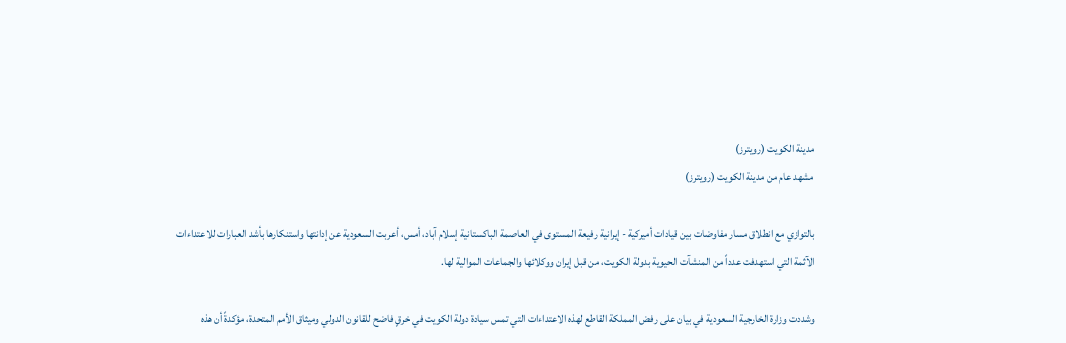مدينة الكويت (رويترز)
مشهد عام من مدينة الكويت (رويترز)

بالتوازي مع انطلاق مسار مفاوضات بين قيادات أميركية - إيرانية رفيعة المستوى في العاصمة الباكستانية إسلام آباد، أمس، أعربت السعودية عن إدانتها واستنكارها بأشد العبارات للاعتداءات الآثمة التي استهدفت عدداً من المنشآت الحيوية بدولة الكويت، من قبل إيران ووكلائها والجماعات الموالية لها.

وشددت وزارة الخارجية السعودية في بيان على رفض المملكة القاطع لهذه الاعتداءات التي تمس سيادة دولة الكويت في خرقٍ فاضح للقانون الدولي وميثاق الأمم المتحدة، مؤكدةً أن هذه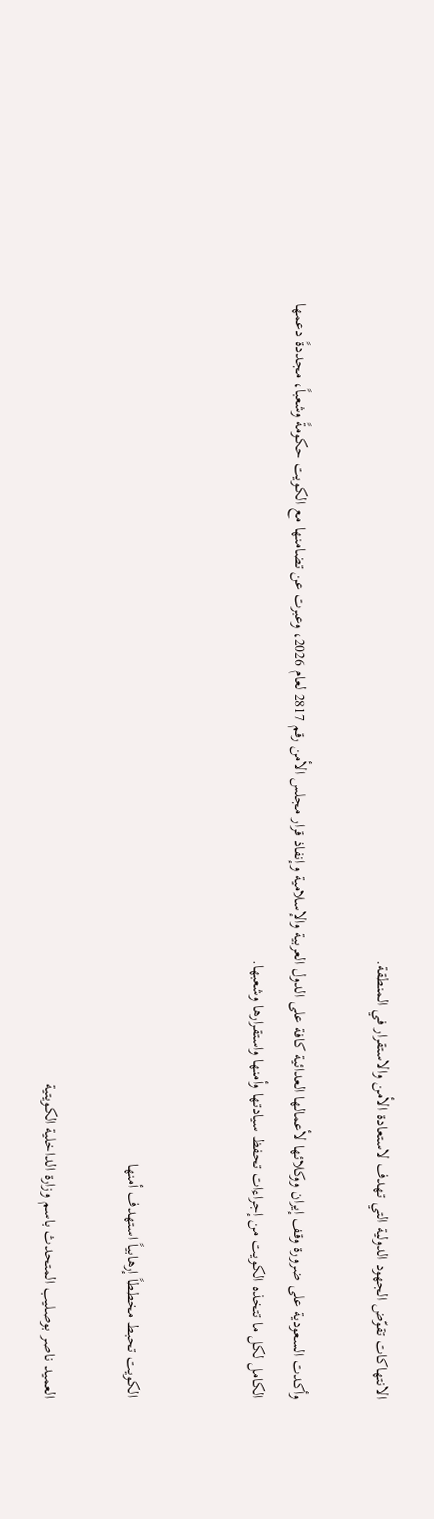الانتهاكات تقوّض الجهود الدولية التي تهدف لاستعادة الأمن والاستقرار في المنطقة.

وأكدت السعودية على ضرورة وقف إيران ووكلائها لأعمالها العدائية كافة على الدول العربية والإسلامية وإنفاذ قرار مجلس الأمن رقم 2817 لعام 2026، وعبرت عن تضامنها مع الكويت حكومةً وشعباً، مجددةً دعمها الكامل لكل ما تتخذه الكويت من إجراءات تحفظ سيادتها وأمنها واستقرارها وشعبها.


الكويت تحبط مخططاً إرهابياً استهدف أمنها

العميد ناصر بوصليب المتحدث باسم وزارة الداخلية الكويتية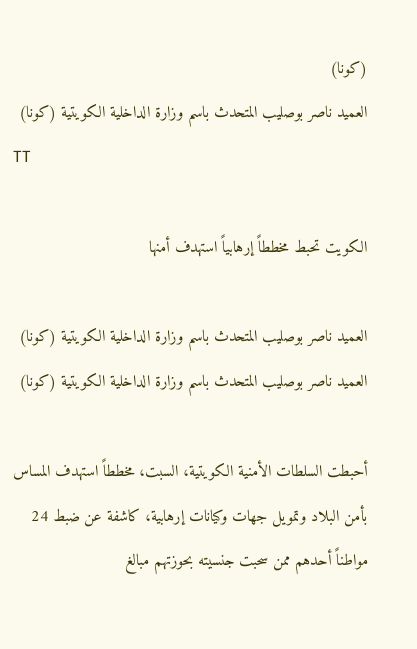(كونا)
العميد ناصر بوصليب المتحدث باسم وزارة الداخلية الكويتية (كونا)
TT

الكويت تحبط مخططاً إرهابياً استهدف أمنها

العميد ناصر بوصليب المتحدث باسم وزارة الداخلية الكويتية (كونا)
العميد ناصر بوصليب المتحدث باسم وزارة الداخلية الكويتية (كونا)

أحبطت السلطات الأمنية الكويتية، السبت، مخططاً استهدف المساس بأمن البلاد وتمويل جهات وكيانات إرهابية، كاشفة عن ضبط 24 مواطناً أحدهم ممن سحبت جنسيته بحوزتهم مبالغ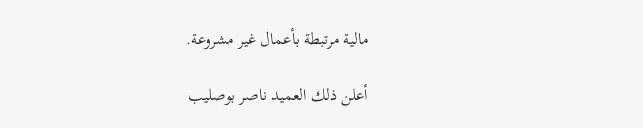مالية مرتبطة بأعمال غير مشروعة.

أعلن ذلك العميد ناصر بوصليب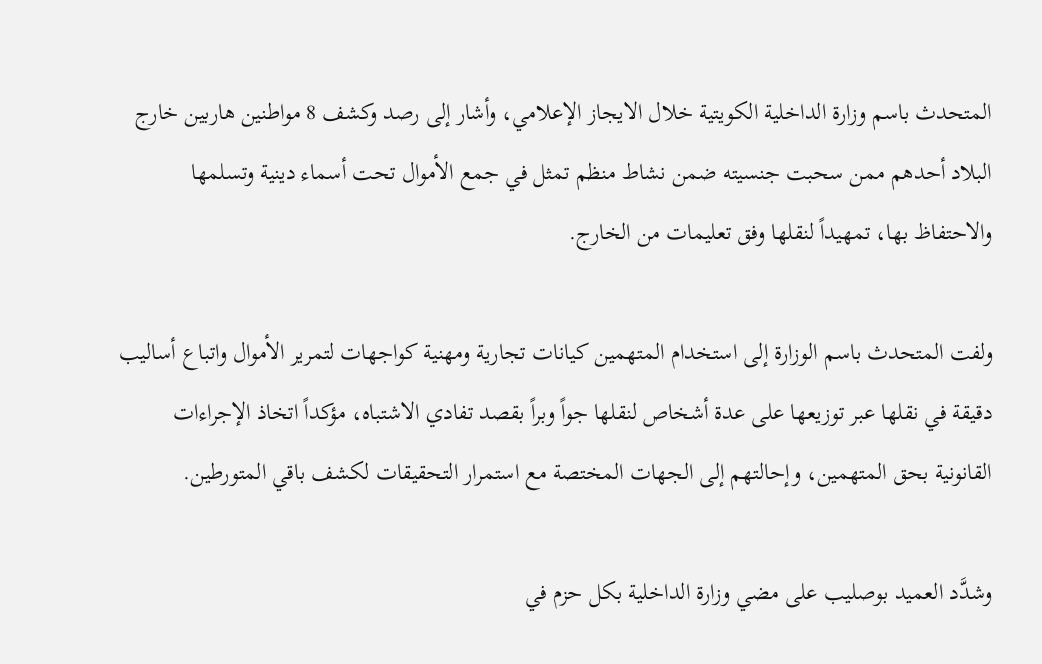المتحدث باسم وزارة الداخلية الكويتية خلال الايجاز الإعلامي، وأشار إلى رصد وكشف 8 مواطنين هاربين خارج البلاد أحدهم ممن سحبت جنسيته ضمن نشاط منظم تمثل في جمع الأموال تحت أسماء دينية وتسلمها والاحتفاظ بها، تمهيداً لنقلها وفق تعليمات من الخارج.

ولفت المتحدث باسم الوزارة إلى استخدام المتهمين كيانات تجارية ومهنية كواجهات لتمرير الأموال واتباع أساليب دقيقة في نقلها عبر توزيعها على عدة أشخاص لنقلها جواً وبراً بقصد تفادي الاشتباه، مؤكداً اتخاذ الإجراءات القانونية بحق المتهمين، وإحالتهم إلى الجهات المختصة مع استمرار التحقيقات لكشف باقي المتورطين.

وشدَّد العميد بوصليب على مضي وزارة الداخلية بكل حزم في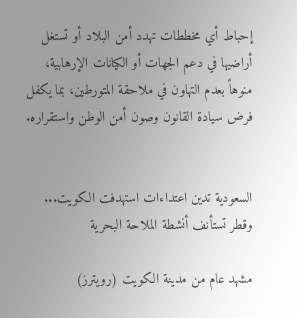إحباط أي مخططات تهدد أمن البلاد أو تستغل أراضيها في دعم الجهات أو الكيانات الإرهابية، منوهاً بعدم التهاون في ملاحقة المتورطين، بما يكفل فرض سيادة القانون وصون أمن الوطن واستقراره.


السعودية تدين اعتداءات استهدفت الكويت... وقطر تستأنف أنشطة الملاحة البحرية

مشهد عام من مدينة الكويت (رويترز)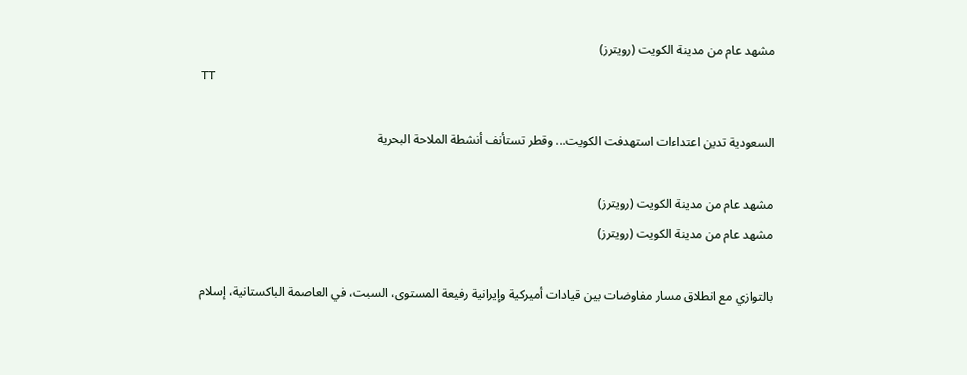مشهد عام من مدينة الكويت (رويترز)
TT

السعودية تدين اعتداءات استهدفت الكويت... وقطر تستأنف أنشطة الملاحة البحرية

مشهد عام من مدينة الكويت (رويترز)
مشهد عام من مدينة الكويت (رويترز)

بالتوازي مع انطلاق مسار مفاوضات بين قيادات أميركية وإيرانية رفيعة المستوى، السبت، في العاصمة الباكستانية، إسلام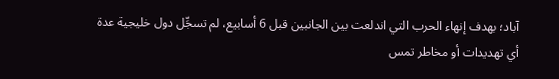آباد؛ بهدف إنهاء الحرب التي اندلعت بين الجانبين قبل 6 أسابيع، لم تسجِّل دول خليجية عدة أي تهديدات أو مخاطر تمس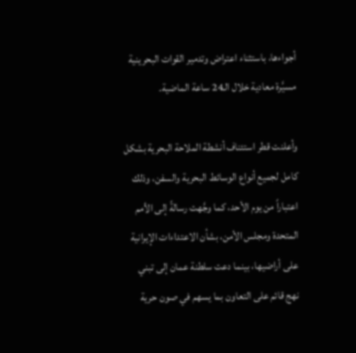أجواءها، باستثناء اعتراض وتدمير القوات البحرينية مسيَّرة معادية خلال الـ24 ساعة الماضية.

وأعلنت قطر استئناف أنشطة الملاحة البحرية بشكل كامل لجميع أنواع الوسائط البحرية والسفن، وذلك اعتباراً من يوم الأحد، كما وجَّهت رسالةً إلى الأمم المتحدة ومجلس الأمن، بشأن الاعتداءات الإيرانية على أراضيها، بينما دعت سلطنة عمان إلى تبني نهج قائم على التعاون بما يسهم في صون حرية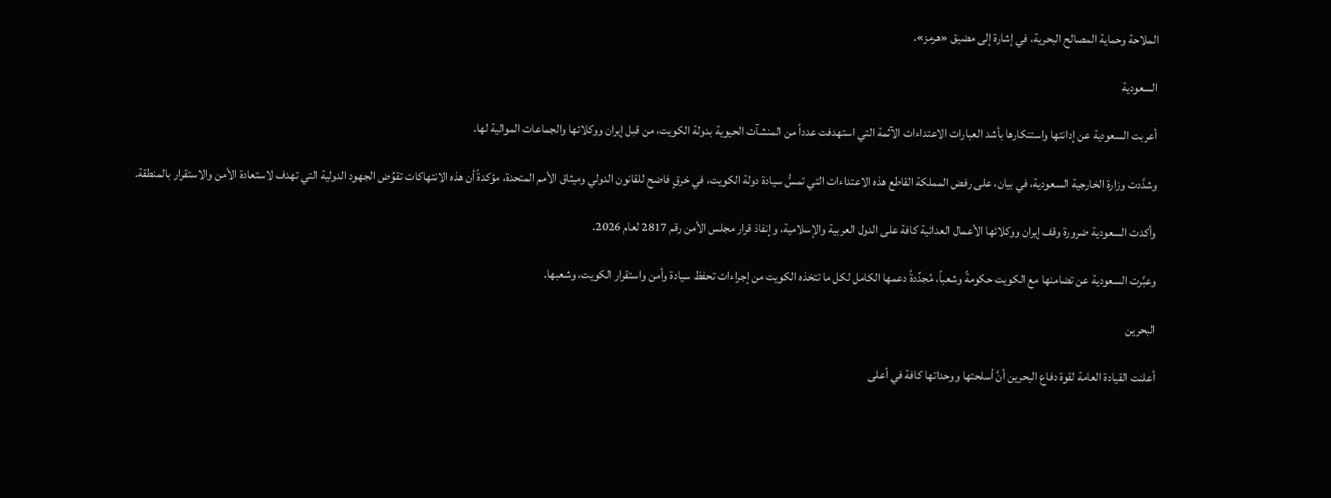الملاحة وحماية المصالح البحرية، في إشارة إلى مضيق «هرمز».

السعودية

أعربت السعودية عن إدانتها واستنكارها بأشد العبارات الاعتداءات الآثمة التي استهدفت عدداً من المنشآت الحيوية بدولة الكويت، من قبل إيران ووكلائها والجماعات الموالية لها.

وشدَّدت وزارة الخارجية السعودية، في بيان، على رفض المملكة القاطع هذه الاعتداءات التي تمسُّ سيادة دولة الكويت، في خرقٍ فاضح للقانون الدولي وميثاق الأمم المتحدة، مؤكدةً أن هذه الانتهاكات تقوِّض الجهود الدولية التي تهدف لاستعادة الأمن والاستقرار بالمنطقة.

وأكدت السعودية ضرورة وقف إيران ووكلائها الأعمال العدائية كافة على الدول العربية والإسلامية، وإنفاذ قرار مجلس الأمن رقم 2817 لعام 2026.

وعبَّرت السعودية عن تضامنها مع الكويت حكومةً وشعباً، مُجدِّدةً دعمها الكامل لكل ما تتخذه الكويت من إجراءات تحفظ سيادة وأمن واستقرار الكويت، وشعبها.

البحرين

أعلنت القيادة العامة لقوة دفاع البحرين أنَّ أسلحتها ووحداتها كافة في أعلى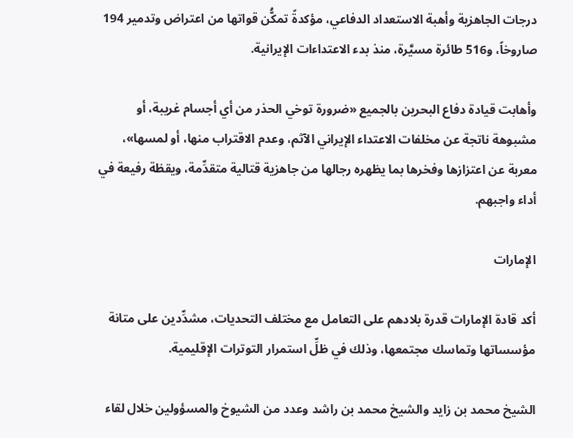درجات الجاهزية وأهبة الاستعداد الدفاعي، مؤكدةً تمكُّن قواتها من اعتراض وتدمير 194 صاروخاً، و516 طائرة مسيَّرة، منذ بدء الاعتداءات الإيرانية.

وأهابت قيادة دفاع البحرين بالجميع «ضرورة توخي الحذر من أي أجسام غريبة، أو مشبوهة ناتجة عن مخلفات الاعتداء الإيراني الآثم، وعدم الاقتراب منها، أو لمسها»، معربة عن اعتزازها وفخرها بما يظهره رجالها من جاهزية قتالية متقدِّمة، ويقظة رفيعة في أداء واجبهم.

الإمارات

أكد قادة الإمارات قدرة بلادهم على التعامل مع مختلف التحديات، مشدِّدين على متانة مؤسساتها وتماسك مجتمعها، وذلك في ظلِّ استمرار التوترات الإقليمية.

الشيخ محمد بن زايد والشيخ محمد بن راشد وعدد من الشيوخ والمسؤولين خلال لقاء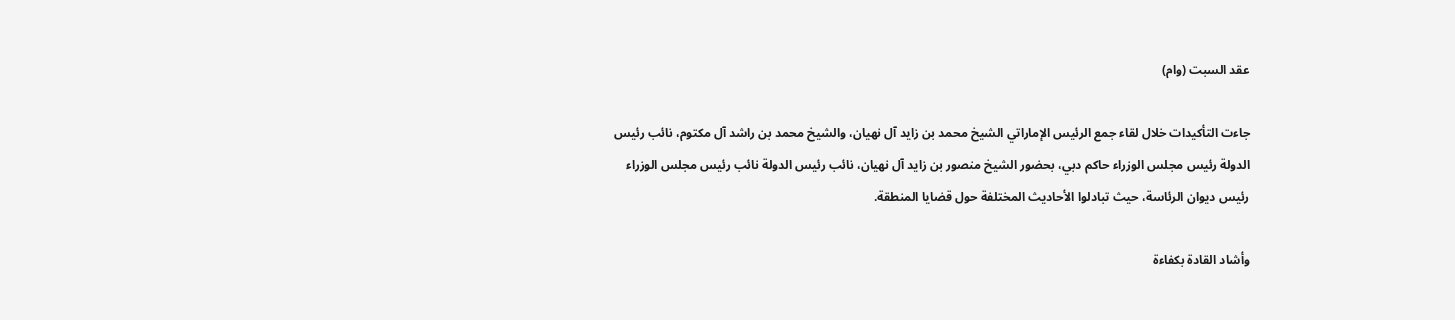عقد السبت (وام)

جاءت التأكيدات خلال لقاء جمع الرئيس الإماراتي الشيخ محمد بن زايد آل نهيان، والشيخ محمد بن راشد آل مكتوم، نائب رئيس الدولة رئيس مجلس الوزراء حاكم دبي، بحضور الشيخ منصور بن زايد آل نهيان، نائب رئيس الدولة نائب رئيس مجلس الوزراء رئيس ديوان الرئاسة، حيث تبادلوا الأحاديث المختلفة حول قضايا المنطقة.

وأشاد القادة بكفاءة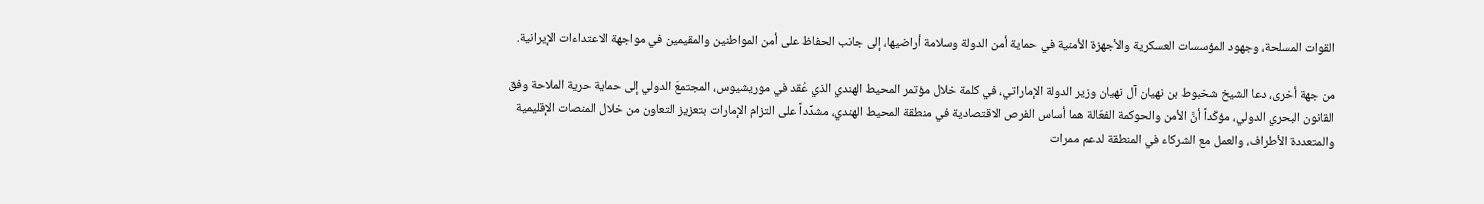القوات المسلحة، وجهود المؤسسات العسكرية والأجهزة الأمنية في حماية أمن الدولة وسلامة أراضيها، إلى جانب الحفاظ على أمن المواطنين والمقيمين في مواجهة الاعتداءات الإيرانية.

من جهة أخرى، دعا الشيخ شخبوط بن نهيان آل نهيان وزير الدولة الإماراتي، في كلمة خلال مؤتمر المحيط الهندي الذي عُقد في موريشيوس، المجتمعَ الدولي إلى حماية حرية الملاحة وفق القانون البحري الدولي، مؤكّداً أنَّ الأمن والحوكمة الفعّالة هما أساس الفرص الاقتصادية في منطقة المحيط الهندي، مشدِّداً على التزام الإمارات بتعزيز التعاون من خلال المنصات الإقليمية والمتعددة الأطراف، والعمل مع الشركاء في المنطقة لدعم ممرات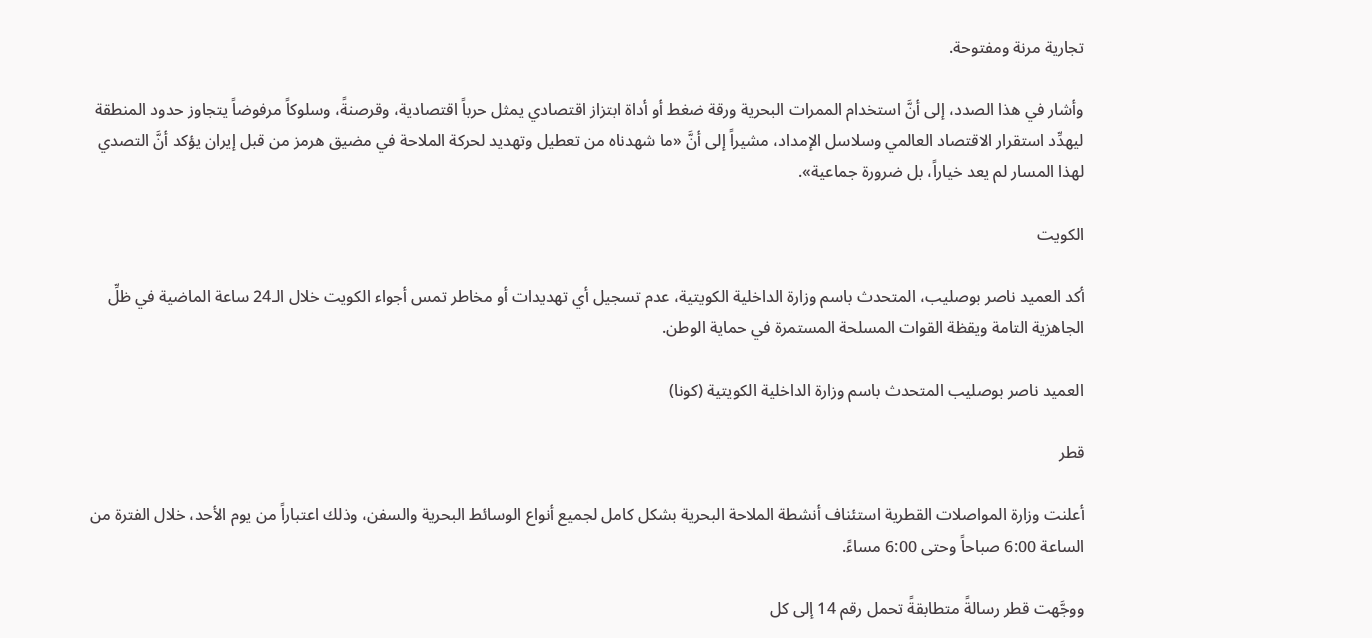تجارية مرنة ومفتوحة.

وأشار في هذا الصدد، إلى أنَّ استخدام الممرات البحرية ورقة ضغط أو أداة ابتزاز اقتصادي يمثل حرباً اقتصادية، وقرصنةً، وسلوكاً مرفوضاً يتجاوز حدود المنطقة ليهدِّد استقرار الاقتصاد العالمي وسلاسل الإمداد، مشيراً إلى أنَّ «ما شهدناه من تعطيل وتهديد لحركة الملاحة في مضيق هرمز من قبل إيران يؤكد أنَّ التصدي لهذا المسار لم يعد خياراً، بل ضرورة جماعية».

الكويت

أكد العميد ناصر بوصليب، المتحدث باسم وزارة الداخلية الكويتية، عدم تسجيل أي تهديدات أو مخاطر تمس أجواء الكويت خلال الـ24 ساعة الماضية في ظلِّ الجاهزية التامة ويقظة القوات المسلحة المستمرة في حماية الوطن.

العميد ناصر بوصليب المتحدث باسم وزارة الداخلية الكويتية (كونا)

قطر

أعلنت وزارة المواصلات القطرية استئناف أنشطة الملاحة البحرية بشكل كامل لجميع أنواع الوسائط البحرية والسفن، وذلك اعتباراً من يوم الأحد، خلال الفترة من الساعة 6:00 صباحاً وحتى 6:00 مساءً.

ووجَّهت قطر رسالةً متطابقةً تحمل رقم 14 إلى كل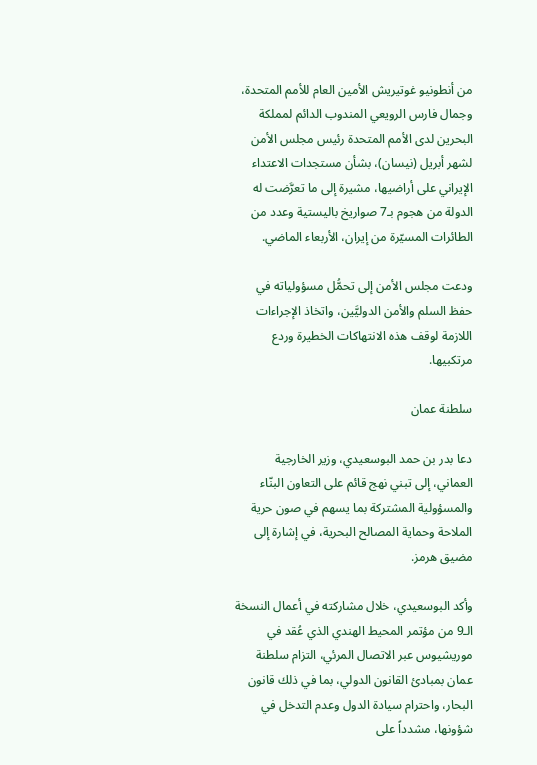من أنطونيو غوتيريش الأمين العام للأمم المتحدة، وجمال فارس الرويعي المندوب الدائم لمملكة البحرين لدى الأمم المتحدة رئيس مجلس الأمن لشهر أبريل (نيسان)، بشأن مستجدات الاعتداء الإيراني على أراضيها، مشيرة إلى ما تعرَّضت له الدولة من هجوم بـ7 صواريخ باليستية وعدد من الطائرات المسيّرة من إيران، الأربعاء الماضي.

ودعت مجلس الأمن إلى تحمُّل مسؤولياته في حفظ السلم والأمن الدوليَّين، واتخاذ الإجراءات اللازمة لوقف هذه الانتهاكات الخطيرة وردع مرتكبيها.

سلطنة عمان

دعا بدر بن حمد البوسعيدي، وزير الخارجية العماني، إلى تبني نهج قائم على التعاون البنّاء والمسؤولية المشتركة بما يسهم في صون حرية الملاحة وحماية المصالح البحرية، في إشارة إلى مضيق هرمز.

وأكد البوسعيدي، خلال مشاركته في أعمال النسخة الـ9 من مؤتمر المحيط الهندي الذي عُقد في موريشيوس عبر الاتصال المرئي، التزام سلطنة عمان بمبادئ القانون الدولي، بما في ذلك قانون البحار، واحترام سيادة الدول وعدم التدخل في شؤونها، مشدداً على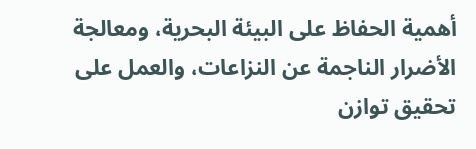أهمية الحفاظ على البيئة البحرية، ومعالجة الأضرار الناجمة عن النزاعات، والعمل على تحقيق توازن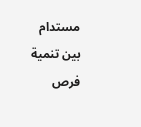مستدام بين تنمية فرص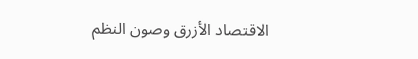الاقتصاد الأزرق وصون النظم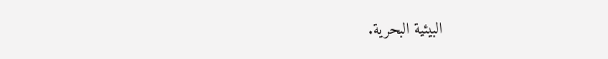البيئية البحرية.